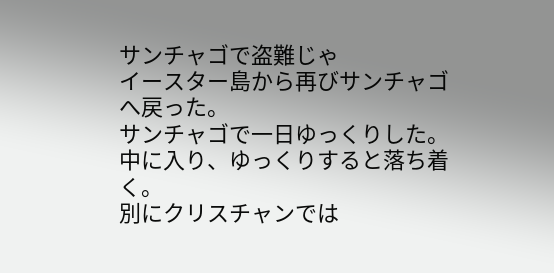サンチャゴで盗難じゃ
イースター島から再びサンチャゴへ戻った。
サンチャゴで一日ゆっくりした。
中に入り、ゆっくりすると落ち着く。
別にクリスチャンでは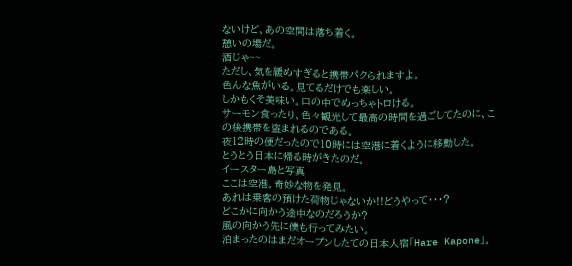ないけど、あの空間は落ち着く。
憩いの場だ。
酒じゃ~~
ただし、気を緩めすぎると携帯パクられますよ。
色んな魚がいる。見てるだけでも楽しい。
しかもくそ美味い。口の中でめっちゃトロける。
サーモン食ったり、色々観光して最高の時間を過ごしてたのに、この後携帯を盗まれるのである。
夜12時の便だったので10時には空港に着くように移動した。
とうとう日本に帰る時がきたのだ。
イースター島と写真
ここは空港。奇妙な物を発見。
あれは乗客の預けた荷物じゃないか!!どうやって・・・?
どこかに向かう途中なのだろうか?
風の向かう先に僕も行ってみたい。
泊まったのはまだオープンしたての日本人宿「Hare Kapone」。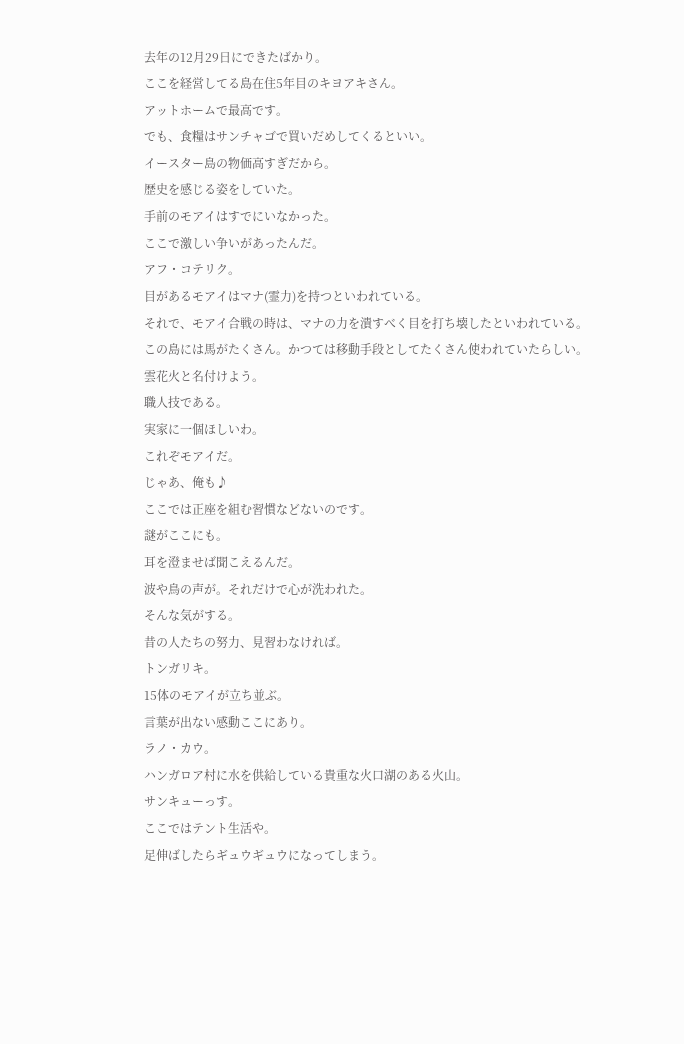去年の12月29日にできたばかり。
ここを経営してる島在住5年目のキヨアキさん。
アットホームで最高です。
でも、食糧はサンチャゴで買いだめしてくるといい。
イースター島の物価高すぎだから。
歴史を感じる姿をしていた。
手前のモアイはすでにいなかった。
ここで激しい争いがあったんだ。
アフ・コテリク。
目があるモアイはマナ(霊力)を持つといわれている。
それで、モアイ合戦の時は、マナの力を潰すべく目を打ち壊したといわれている。
この島には馬がたくさん。かつては移動手段としてたくさん使われていたらしい。
雲花火と名付けよう。
職人技である。
実家に一個ほしいわ。
これぞモアイだ。
じゃあ、俺も♪
ここでは正座を組む習慣などないのです。
謎がここにも。
耳を澄ませば聞こえるんだ。
波や鳥の声が。それだけで心が洗われた。
そんな気がする。
昔の人たちの努力、見習わなければ。
トンガリキ。
15体のモアイが立ち並ぶ。
言葉が出ない感動ここにあり。
ラノ・カウ。
ハンガロア村に水を供給している貴重な火口湖のある火山。
サンキューっす。
ここではテント生活や。
足伸ばしたらギュウギュウになってしまう。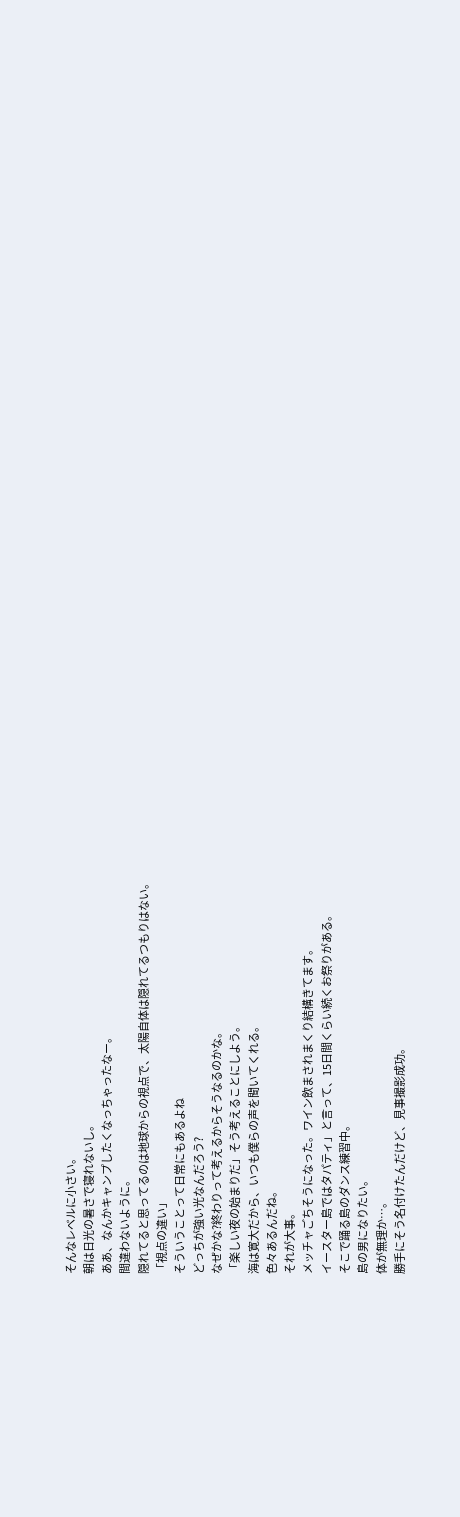そんなレベルに小さい。
朝は日光の暑さで寝れないし。
ああ、なんかキャンプしたくなっちゃったなー。
間違わないように。
隠れてると思ってるのは地球からの視点で、太陽自体は隠れてるつもりはない。
「視点の違い」
そういうことって日常にもあるよね
どっちが強い光なんだろう?
なぜかな?終わりって考えるからそうなるのかな。
「楽しい夜の始まりだ」そう考えることにしよう。
海は寛大だから、いつも僕らの声を聞いてくれる。
色々あるんだね。
それが大事。
メッチャごちそうになった。ワイン飲まされまくり結構きてます。
イースター島ではタパティ」と言って、15日間くらい続くお祭りがある。
そこで踊る島のダンス練習中。
島の男になりたい。
体が無理か…。
勝手にそう名付けたんだけど、見事撮影成功。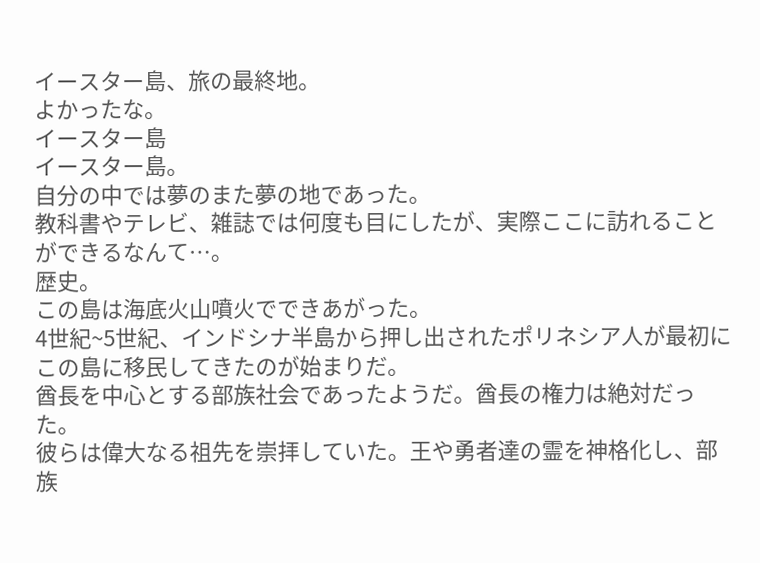イースター島、旅の最終地。
よかったな。
イースター島
イースター島。
自分の中では夢のまた夢の地であった。
教科書やテレビ、雑誌では何度も目にしたが、実際ここに訪れることができるなんて…。
歴史。
この島は海底火山噴火でできあがった。
4世紀~5世紀、インドシナ半島から押し出されたポリネシア人が最初にこの島に移民してきたのが始まりだ。
酋長を中心とする部族社会であったようだ。酋長の権力は絶対だった。
彼らは偉大なる祖先を崇拝していた。王や勇者達の霊を神格化し、部族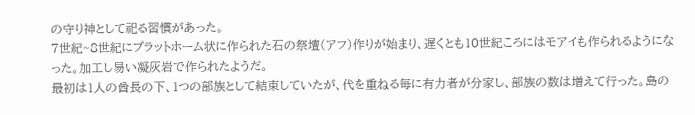の守り神として祀る習慣があった。
7世紀~8世紀にプラットホーム状に作られた石の祭壇(アフ)作りが始まり、遅くとも10世紀ころにはモアイも作られるようになった。加工し易い凝灰岩で作られたようだ。
最初は1人の酋長の下、1つの部族として結束していたが、代を重ねる毎に有力者が分家し、部族の数は増えて行った。島の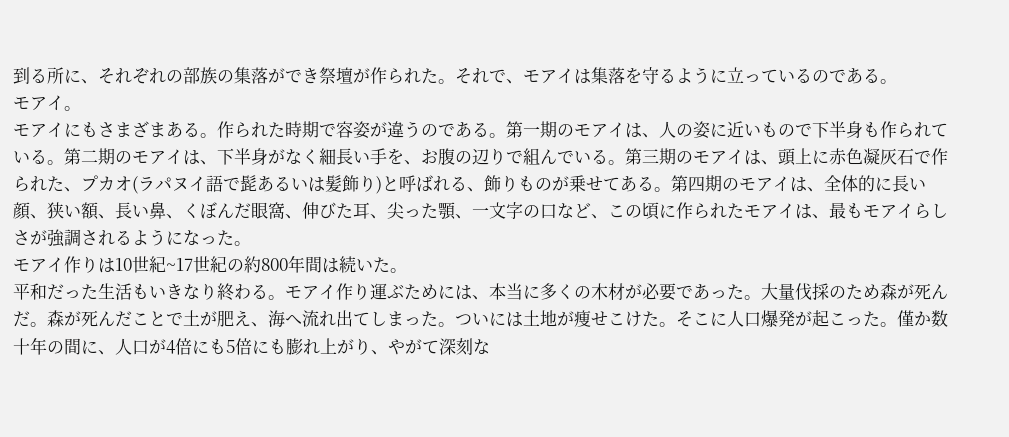到る所に、それぞれの部族の集落ができ祭壇が作られた。それで、モアイは集落を守るように立っているのである。
モアイ。
モアイにもさまざまある。作られた時期で容姿が違うのである。第一期のモアイは、人の姿に近いもので下半身も作られている。第二期のモアイは、下半身がなく細長い手を、お腹の辺りで組んでいる。第三期のモアイは、頭上に赤色凝灰石で作られた、プカオ(ラパヌイ語で髭あるいは髪飾り)と呼ばれる、飾りものが乗せてある。第四期のモアイは、全体的に長い顔、狭い額、長い鼻、くぼんだ眼窩、伸びた耳、尖った顎、一文字の口など、この頃に作られたモアイは、最もモアイらしさが強調されるようになった。
モアイ作りは10世紀~17世紀の約800年間は続いた。
平和だった生活もいきなり終わる。モアイ作り運ぶためには、本当に多くの木材が必要であった。大量伐採のため森が死んだ。森が死んだことで土が肥え、海へ流れ出てしまった。ついには土地が痩せこけた。そこに人口爆発が起こった。僅か数十年の間に、人口が4倍にも5倍にも膨れ上がり、やがて深刻な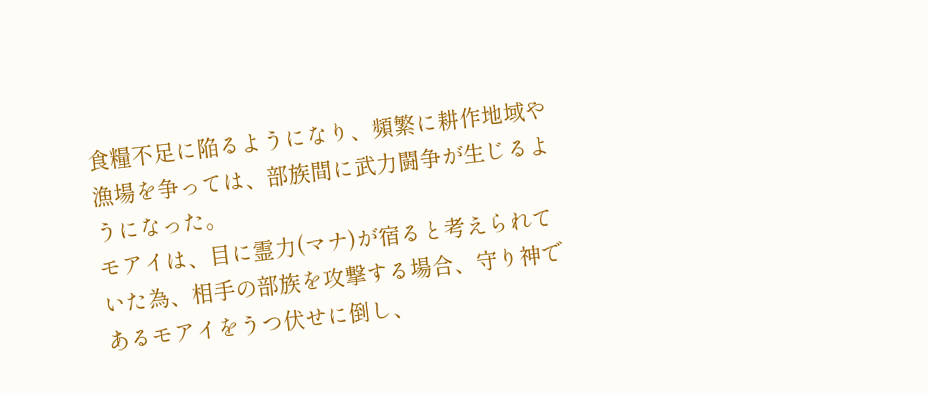食糧不足に陥るようになり、頻繁に耕作地域や漁場を争っては、部族間に武力闘争が生じるようになった。
モアイは、目に霊力(マナ)が宿ると考えられていた為、相手の部族を攻撃する場合、守り神であるモアイをうつ伏せに倒し、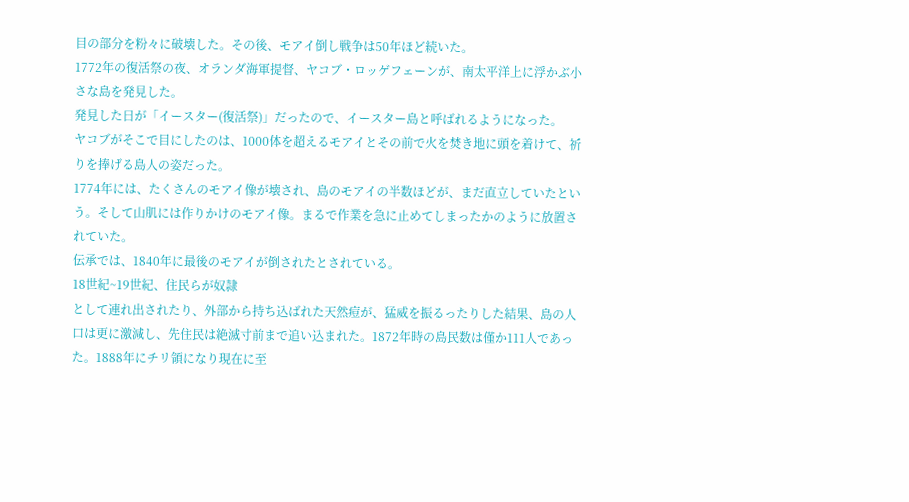目の部分を粉々に破壊した。その後、モアイ倒し戦争は50年ほど続いた。
1772年の復活祭の夜、オランダ海軍提督、ヤコブ・ロッゲフェーンが、南太平洋上に浮かぶ小さな島を発見した。
発見した日が「イースター(復活祭)」だったので、イースター島と呼ばれるようになった。
ヤコブがそこで目にしたのは、1000体を超えるモアイとその前で火を焚き地に頭を着けて、祈りを捧げる島人の姿だった。
1774年には、たくさんのモアイ像が壊され、島のモアイの半数ほどが、まだ直立していたという。そして山肌には作りかけのモアイ像。まるで作業を急に止めてしまったかのように放置されていた。
伝承では、1840年に最後のモアイが倒されたとされている。
18世紀~19世紀、住民らが奴隷
として連れ出されたり、外部から持ち込ばれた天然痘が、猛威を振るったりした結果、島の人口は更に激減し、先住民は絶滅寸前まで追い込まれた。1872年時の島民数は僅か111人であった。1888年にチリ領になり現在に至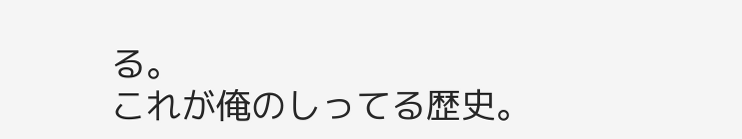る。
これが俺のしってる歴史。